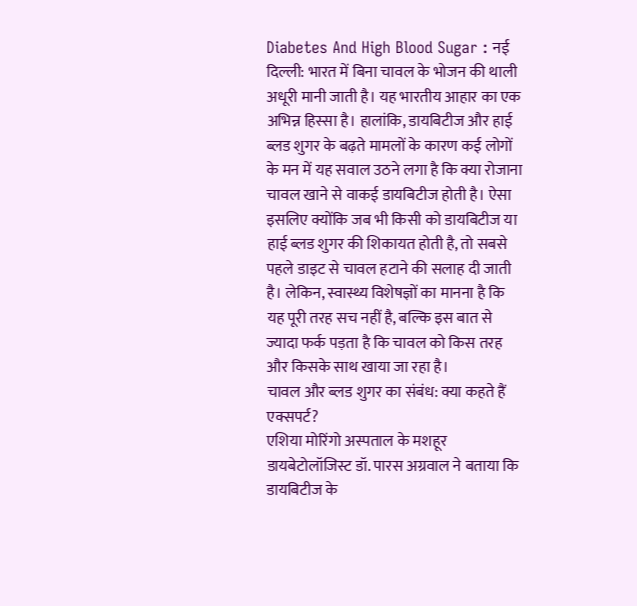Diabetes And High Blood Sugar : नई दिल्ली: भारत में बिना चावल के भोजन की थाली अधूरी मानी जाती है। यह भारतीय आहार का एक अभिन्न हिस्सा है। हालांकि, डायबिटीज और हाई ब्लड शुगर के बढ़ते मामलों के कारण कई लोगों के मन में यह सवाल उठने लगा है कि क्या रोजाना चावल खाने से वाकई डायबिटीज होती है। ऐसा इसलिए क्योंकि जब भी किसी को डायबिटीज या हाई ब्लड शुगर की शिकायत होती है, तो सबसे पहले डाइट से चावल हटाने की सलाह दी जाती है। लेकिन, स्वास्थ्य विशेषज्ञों का मानना है कि यह पूरी तरह सच नहीं है, बल्कि इस बात से ज्यादा फर्क पड़ता है कि चावल को किस तरह और किसके साथ खाया जा रहा है।
चावल और ब्लड शुगर का संबंध: क्या कहते हैं एक्सपर्ट?
एशिया मोरिंगो अस्पताल के मशहूर डायबेटोलॉजिस्ट डॉ. पारस अग्रवाल ने बताया कि डायबिटीज के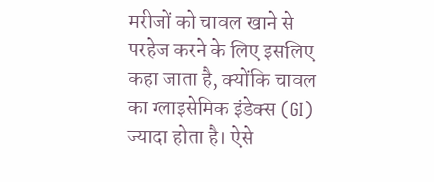मरीजों को चावल खाने से परहेज करने के लिए इसलिए कहा जाता है, क्योंकि चावल का ग्लाइसेमिक इंडेक्स (GI) ज्यादा होता है। ऐसे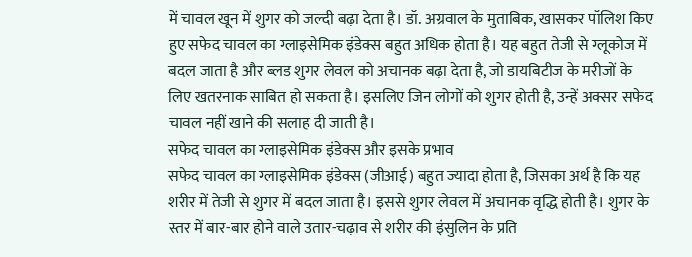में चावल खून में शुगर को जल्दी बढ़ा देता है। डॉ. अग्रवाल के मुताबिक, खासकर पॉलिश किए हुए सफेद चावल का ग्लाइसेमिक इंडेक्स बहुत अधिक होता है। यह बहुत तेजी से ग्लूकोज में बदल जाता है और ब्लड शुगर लेवल को अचानक बढ़ा देता है, जो डायबिटीज के मरीजों के लिए खतरनाक साबित हो सकता है। इसलिए जिन लोगों को शुगर होती है, उन्हें अक्सर सफेद चावल नहीं खाने की सलाह दी जाती है।
सफेद चावल का ग्लाइसेमिक इंडेक्स और इसके प्रभाव
सफेद चावल का ग्लाइसेमिक इंडेक्स (जीआई) बहुत ज्यादा होता है, जिसका अर्थ है कि यह शरीर में तेजी से शुगर में बदल जाता है। इससे शुगर लेवल में अचानक वृद्धि होती है। शुगर के स्तर में बार-बार होने वाले उतार-चढ़ाव से शरीर की इंसुलिन के प्रति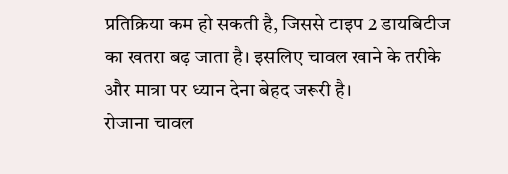प्रतिक्रिया कम हो सकती है, जिससे टाइप 2 डायबिटीज का खतरा बढ़ जाता है। इसलिए चावल खाने के तरीके और मात्रा पर ध्यान देना बेहद जरूरी है।
रोजाना चावल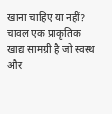खाना चाहिए या नहीं?
चावल एक प्राकृतिक खाद्य सामग्री है जो स्वस्थ और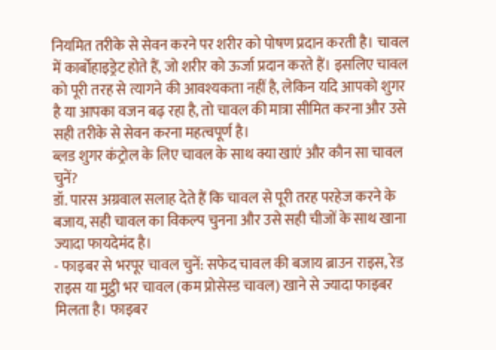नियमित तरीके से सेवन करने पर शरीर को पोषण प्रदान करती है। चावल में कार्बोहाइड्रेट होते हैं, जो शरीर को ऊर्जा प्रदान करते हैं। इसलिए चावल को पूरी तरह से त्यागने की आवश्यकता नहीं है, लेकिन यदि आपको शुगर है या आपका वजन बढ़ रहा है, तो चावल की मात्रा सीमित करना और उसे सही तरीके से सेवन करना महत्वपूर्ण है।
ब्लड शुगर कंट्रोल के लिए चावल के साथ क्या खाएं और कौन सा चावल चुनें?
डॉ. पारस अग्रवाल सलाह देते हैं कि चावल से पूरी तरह परहेज करने के बजाय, सही चावल का विकल्प चुनना और उसे सही चीजों के साथ खाना ज्यादा फायदेमंद है।
- फाइबर से भरपूर चावल चुनें: सफेद चावल की बजाय ब्राउन राइस, रेड राइस या मुट्ठी भर चावल (कम प्रोसेस्ड चावल) खाने से ज्यादा फाइबर मिलता है। फाइबर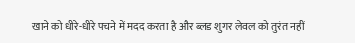खाने को धीरे-धीरे पचने में मदद करता है और ब्लड शुगर लेवल को तुरंत नहीं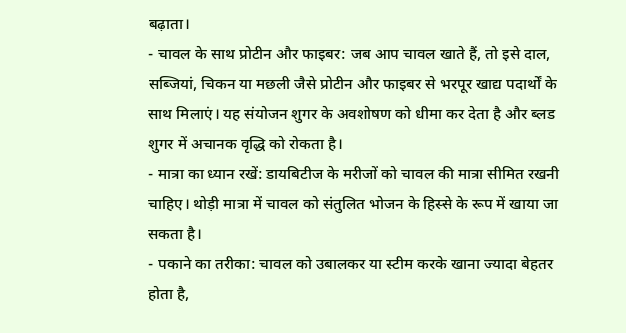बढ़ाता।
- चावल के साथ प्रोटीन और फाइबर: जब आप चावल खाते हैं, तो इसे दाल, सब्जियां, चिकन या मछली जैसे प्रोटीन और फाइबर से भरपूर खाद्य पदार्थों के साथ मिलाएं। यह संयोजन शुगर के अवशोषण को धीमा कर देता है और ब्लड शुगर में अचानक वृद्धि को रोकता है।
- मात्रा का ध्यान रखें: डायबिटीज के मरीजों को चावल की मात्रा सीमित रखनी चाहिए। थोड़ी मात्रा में चावल को संतुलित भोजन के हिस्से के रूप में खाया जा सकता है।
- पकाने का तरीका: चावल को उबालकर या स्टीम करके खाना ज्यादा बेहतर होता है,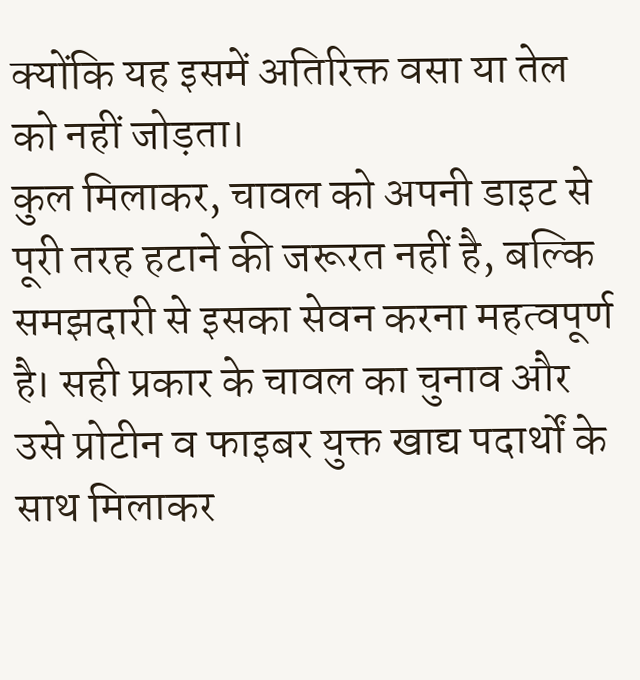क्योंकि यह इसमें अतिरिक्त वसा या तेल को नहीं जोड़ता।
कुल मिलाकर, चावल को अपनी डाइट से पूरी तरह हटाने की जरूरत नहीं है, बल्कि समझदारी से इसका सेवन करना महत्वपूर्ण है। सही प्रकार के चावल का चुनाव और उसे प्रोटीन व फाइबर युक्त खाद्य पदार्थों के साथ मिलाकर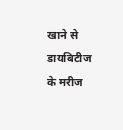खाने से डायबिटीज के मरीज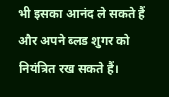भी इसका आनंद ले सकते हैं और अपने ब्लड शुगर को नियंत्रित रख सकते हैं।